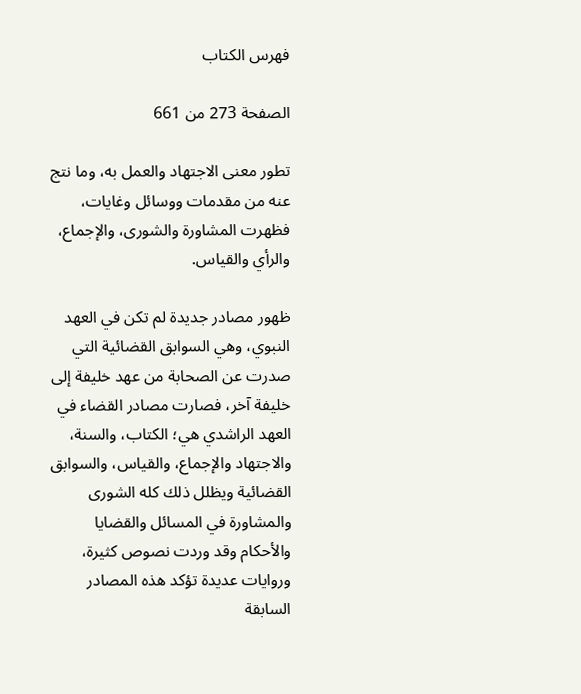فهرس الكتاب

الصفحة 273 من 661

تطور معنى الاجتهاد والعمل به، وما نتج عنه من مقدمات ووسائل وغايات، فظهرت المشاورة والشورى، والإجماع، والرأي والقياس.

ظهور مصادر جديدة لم تكن في العهد النبوي، وهي السوابق القضائية التي صدرت عن الصحابة من عهد خليفة إلى خليفة آخر، فصارت مصادر القضاء في العهد الراشدي هي؛ الكتاب، والسنة، والاجتهاد والإجماع، والقياس، والسوابق القضائية ويظلل ذلك كله الشورى والمشاورة في المسائل والقضايا والأحكام وقد وردت نصوص كثيرة، وروايات عديدة تؤكد هذه المصادر السابقة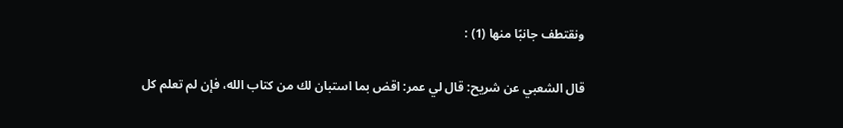ونقتطف جانبًا منها (1) :

قال الشعبي عن شريح: قال لي عمر: اقض بما استبان لك من كتاب الله، فإن لم تعلم كل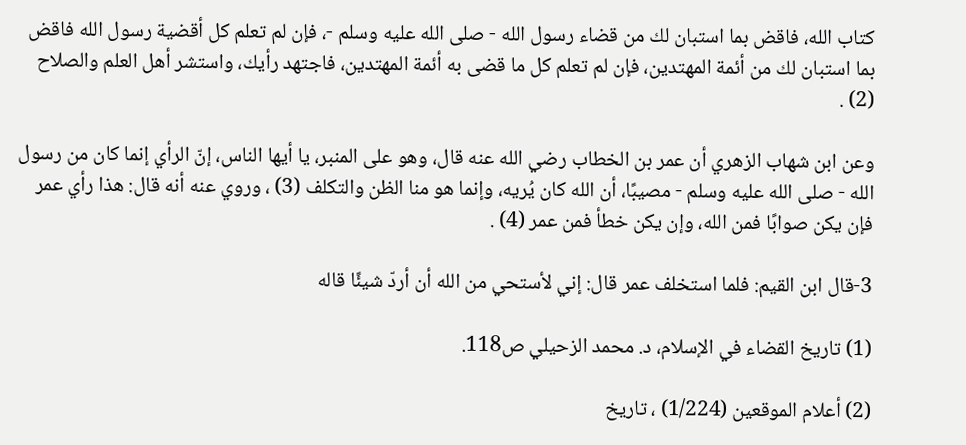كتاب الله، فاقض بما استبان لك من قضاء رسول الله - صلى الله عليه وسلم -، فإن لم تعلم كل أقضية رسول الله فاقض بما استبان لك من أئمة المهتدين، فإن لم تعلم كل ما قضى به أئمة المهتدين، فاجتهد رأيك، واستشر أهل العلم والصلاح (2) .

وعن ابن شهاب الزهري أن عمر بن الخطاب رضي الله عنه قال، وهو على المنبر، يا أيها الناس، إنّ الرأي إنما كان من رسول الله - صلى الله عليه وسلم - مصيبًا، أن الله كان يُريه، وإنما هو منا الظن والتكلف (3) ، وروي عنه أنه قال: هذا رأي عمر فإن يكن صوابًا فمن الله، وإن يكن خطأ فمن عمر (4) .

3-قال ابن القيم: فلما استخلف عمر قال: إني لأستحي من الله أن أردّ شيئًا قاله

(1) تاريخ القضاء في الإسلام، د. محمد الزحيلي ص118.

(2) أعلام الموقعين (1/224) ، تاريخ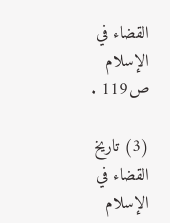القضاء في الإسلام ص119 .

(3) تاريخ القضاء في الإسلام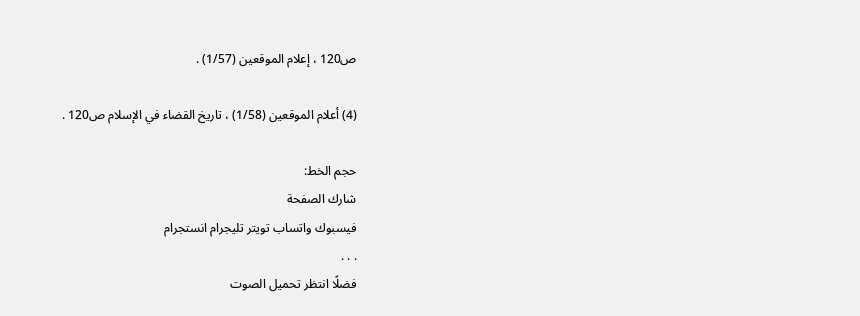ص120 ، إعلام الموقعين (1/57) .

(4) أعلام الموقعين (1/58) ، تاريخ القضاء في الإسلام ص120 .

حجم الخط:
شارك الصفحة
فيسبوك واتساب تويتر تليجرام انستجرام
. . .
فضلًا انتظر تحميل الصوت